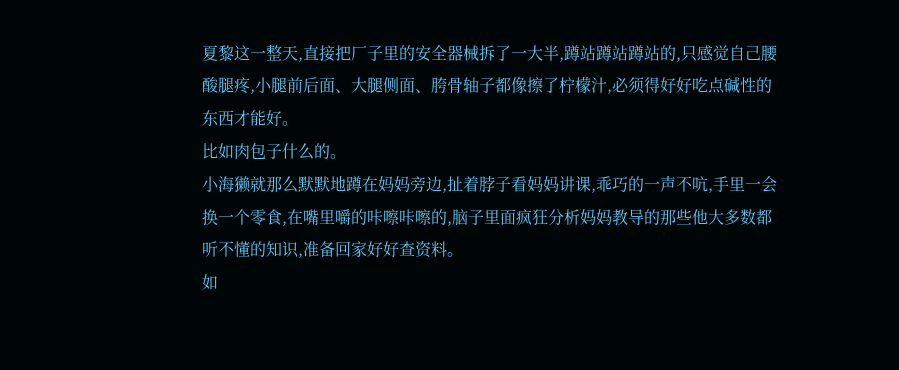夏黎这一整天,直接把厂子里的安全器械拆了一大半,蹲站蹲站蹲站的,只感觉自己腰酸腿疼,小腿前后面、大腿侧面、胯骨轴子都像擦了柠檬汁,必须得好好吃点碱性的东西才能好。
比如肉包子什么的。
小海獭就那么默默地蹲在妈妈旁边,扯着脖子看妈妈讲课,乖巧的一声不吭,手里一会换一个零食,在嘴里嚼的咔嚓咔嚓的,脑子里面疯狂分析妈妈教导的那些他大多数都听不懂的知识,准备回家好好查资料。
如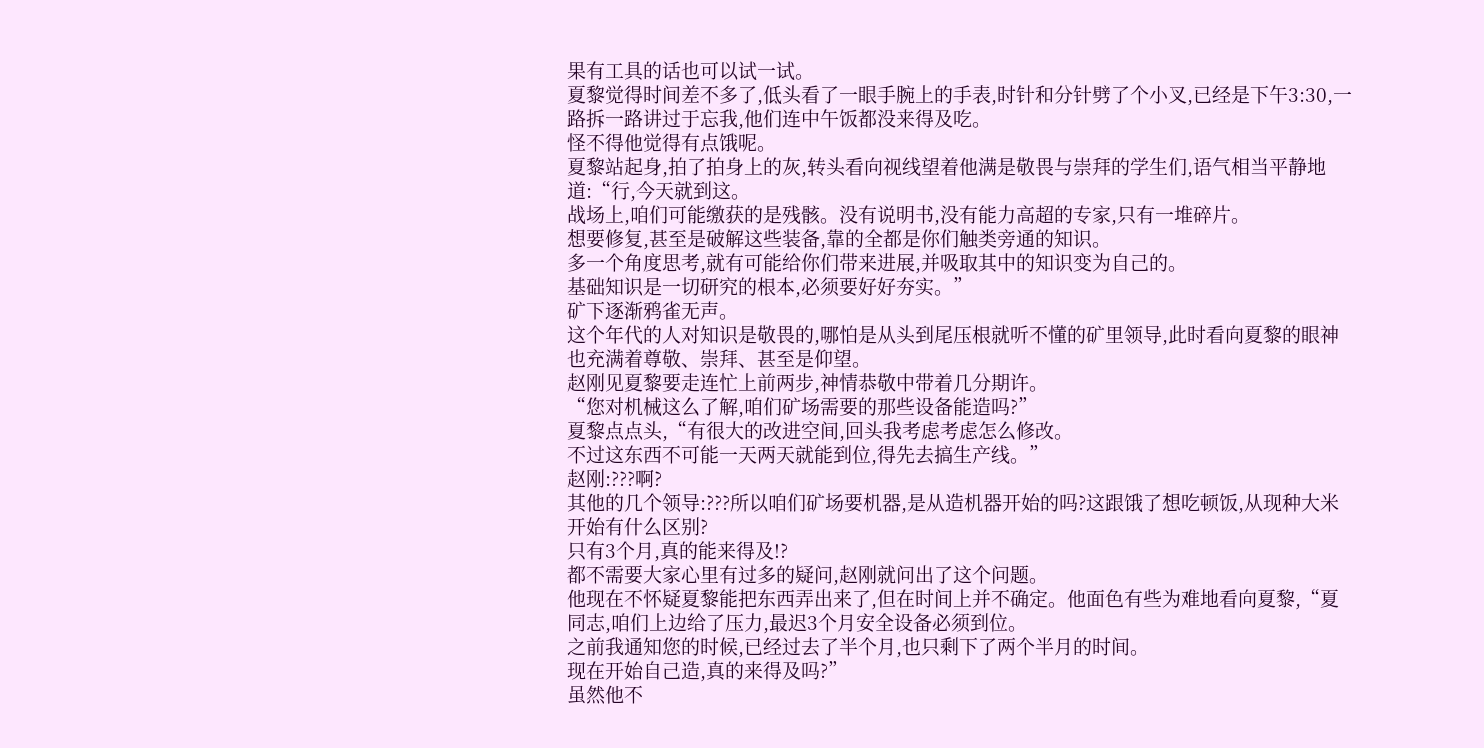果有工具的话也可以试一试。
夏黎觉得时间差不多了,低头看了一眼手腕上的手表,时针和分针劈了个小叉,已经是下午3:30,一路拆一路讲过于忘我,他们连中午饭都没来得及吃。
怪不得他觉得有点饿呢。
夏黎站起身,拍了拍身上的灰,转头看向视线望着他满是敬畏与崇拜的学生们,语气相当平静地道:“行,今天就到这。
战场上,咱们可能缴获的是残骸。没有说明书,没有能力高超的专家,只有一堆碎片。
想要修复,甚至是破解这些装备,靠的全都是你们触类旁通的知识。
多一个角度思考,就有可能给你们带来进展,并吸取其中的知识变为自己的。
基础知识是一切研究的根本,必须要好好夯实。”
矿下逐渐鸦雀无声。
这个年代的人对知识是敬畏的,哪怕是从头到尾压根就听不懂的矿里领导,此时看向夏黎的眼神也充满着尊敬、崇拜、甚至是仰望。
赵刚见夏黎要走连忙上前两步,神情恭敬中带着几分期许。
“您对机械这么了解,咱们矿场需要的那些设备能造吗?”
夏黎点点头,“有很大的改进空间,回头我考虑考虑怎么修改。
不过这东西不可能一天两天就能到位,得先去搞生产线。”
赵刚:???啊?
其他的几个领导:???所以咱们矿场要机器,是从造机器开始的吗?这跟饿了想吃顿饭,从现种大米开始有什么区别?
只有3个月,真的能来得及!?
都不需要大家心里有过多的疑问,赵刚就问出了这个问题。
他现在不怀疑夏黎能把东西弄出来了,但在时间上并不确定。他面色有些为难地看向夏黎,“夏同志,咱们上边给了压力,最迟3个月安全设备必须到位。
之前我通知您的时候,已经过去了半个月,也只剩下了两个半月的时间。
现在开始自己造,真的来得及吗?”
虽然他不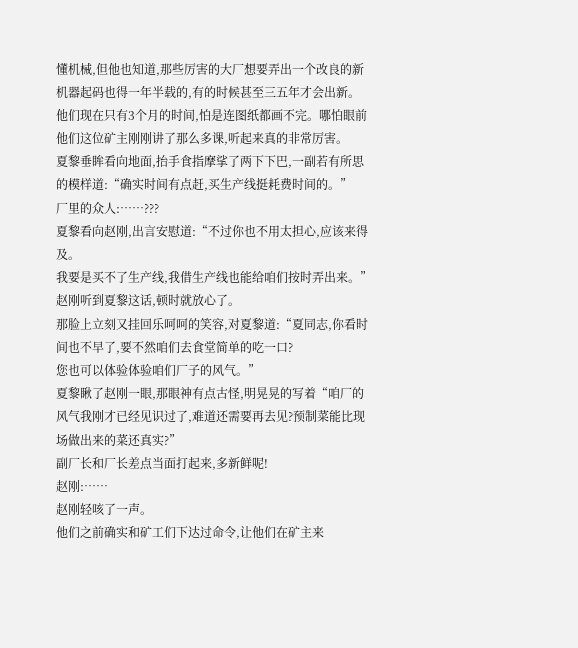懂机械,但他也知道,那些厉害的大厂想要弄出一个改良的新机器起码也得一年半载的,有的时候甚至三五年才会出新。
他们现在只有3个月的时间,怕是连图纸都画不完。哪怕眼前他们这位矿主刚刚讲了那么多课,听起来真的非常厉害。
夏黎垂眸看向地面,抬手食指摩挲了两下下巴,一副若有所思的模样道:“确实时间有点赶,买生产线挺耗费时间的。”
厂里的众人:……???
夏黎看向赵刚,出言安慰道:“不过你也不用太担心,应该来得及。
我要是买不了生产线,我借生产线也能给咱们按时弄出来。”
赵刚听到夏黎这话,顿时就放心了。
那脸上立刻又挂回乐呵呵的笑容,对夏黎道:“夏同志,你看时间也不早了,要不然咱们去食堂简单的吃一口?
您也可以体验体验咱们厂子的风气。”
夏黎瞅了赵刚一眼,那眼神有点古怪,明晃晃的写着“咱厂的风气我刚才已经见识过了,难道还需要再去见?预制菜能比现场做出来的菜还真实?”
副厂长和厂长差点当面打起来,多新鲜呢!
赵刚:……
赵刚轻咳了一声。
他们之前确实和矿工们下达过命令,让他们在矿主来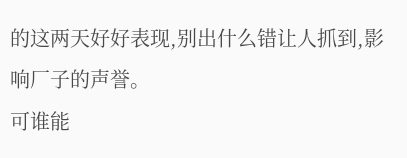的这两天好好表现,别出什么错让人抓到,影响厂子的声誉。
可谁能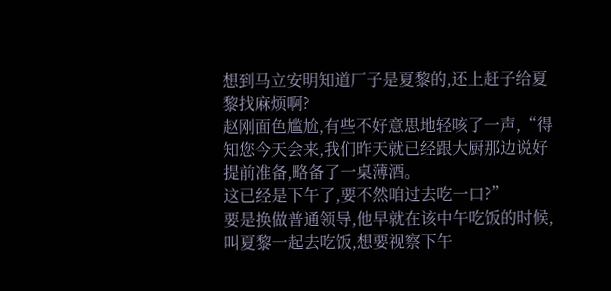想到马立安明知道厂子是夏黎的,还上赶子给夏黎找麻烦啊?
赵刚面色尴尬,有些不好意思地轻咳了一声,“得知您今天会来,我们昨天就已经跟大厨那边说好提前准备,略备了一桌薄酒。
这已经是下午了,要不然咱过去吃一口?”
要是换做普通领导,他早就在该中午吃饭的时候,叫夏黎一起去吃饭,想要视察下午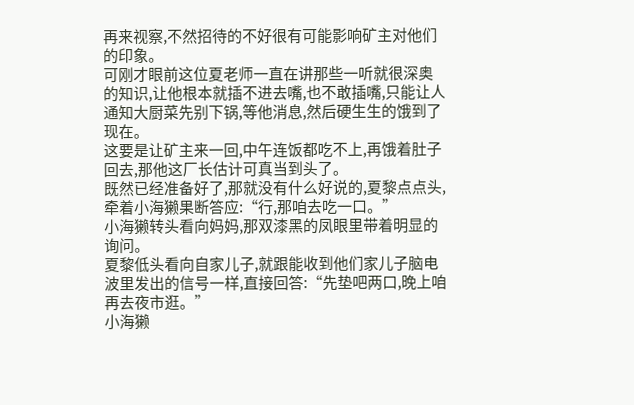再来视察,不然招待的不好很有可能影响矿主对他们的印象。
可刚才眼前这位夏老师一直在讲那些一听就很深奥的知识,让他根本就插不进去嘴,也不敢插嘴,只能让人通知大厨菜先别下锅,等他消息,然后硬生生的饿到了现在。
这要是让矿主来一回,中午连饭都吃不上,再饿着肚子回去,那他这厂长估计可真当到头了。
既然已经准备好了,那就没有什么好说的,夏黎点点头,牵着小海獭果断答应:“行,那咱去吃一口。”
小海獭转头看向妈妈,那双漆黑的凤眼里带着明显的询问。
夏黎低头看向自家儿子,就跟能收到他们家儿子脑电波里发出的信号一样,直接回答:“先垫吧两口,晚上咱再去夜市逛。”
小海獭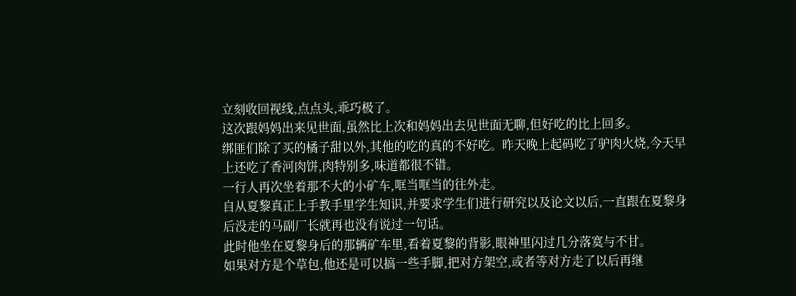立刻收回视线,点点头,乖巧极了。
这次跟妈妈出来见世面,虽然比上次和妈妈出去见世面无聊,但好吃的比上回多。
绑匪们除了买的橘子甜以外,其他的吃的真的不好吃。昨天晚上起码吃了驴肉火烧,今天早上还吃了香河肉饼,肉特别多,味道都很不错。
一行人再次坐着那不大的小矿车,哐当哐当的往外走。
自从夏黎真正上手教手里学生知识,并要求学生们进行研究以及论文以后,一直跟在夏黎身后没走的马副厂长就再也没有说过一句话。
此时他坐在夏黎身后的那辆矿车里,看着夏黎的背影,眼神里闪过几分落寞与不甘。
如果对方是个草包,他还是可以搞一些手脚,把对方架空,或者等对方走了以后再继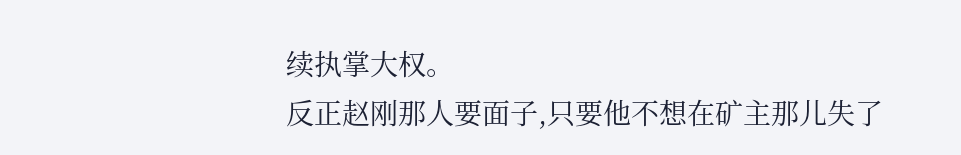续执掌大权。
反正赵刚那人要面子,只要他不想在矿主那儿失了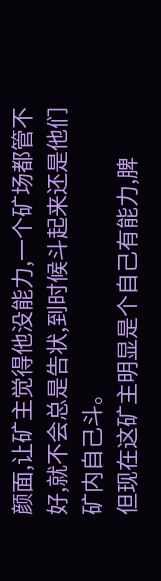颜面,让矿主觉得他没能力,一个矿场都管不好,就不会总是告状,到时候斗起来还是他们矿内自己斗。
但现在这矿主明显是个自己有能力,脾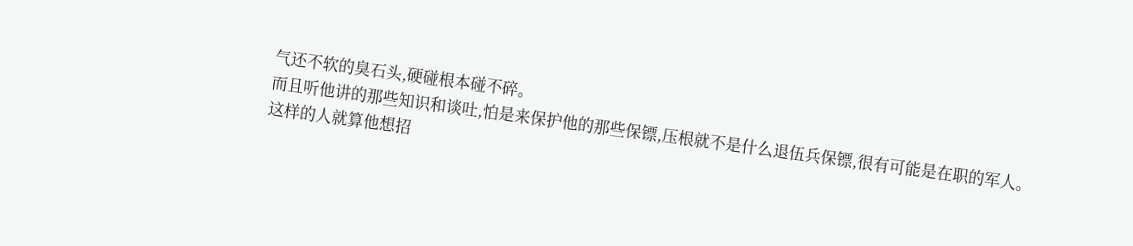气还不软的臭石头,硬碰根本碰不碎。
而且听他讲的那些知识和谈吐,怕是来保护他的那些保镖,压根就不是什么退伍兵保镖,很有可能是在职的军人。
这样的人就算他想招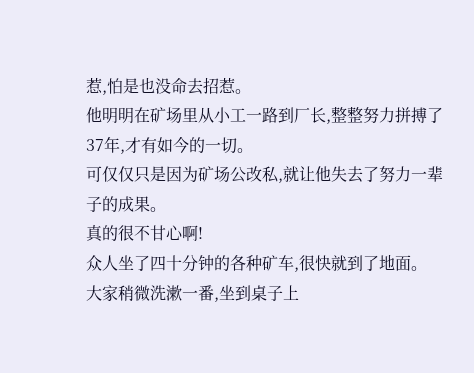惹,怕是也没命去招惹。
他明明在矿场里从小工一路到厂长,整整努力拼搏了37年,才有如今的一切。
可仅仅只是因为矿场公改私,就让他失去了努力一辈子的成果。
真的很不甘心啊!
众人坐了四十分钟的各种矿车,很快就到了地面。
大家稍微洗漱一番,坐到桌子上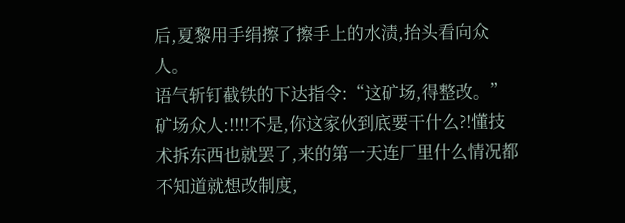后,夏黎用手绢擦了擦手上的水渍,抬头看向众人。
语气斩钉截铁的下达指令:“这矿场,得整改。”
矿场众人:!!!!不是,你这家伙到底要干什么?!懂技术拆东西也就罢了,来的第一天连厂里什么情况都不知道就想改制度,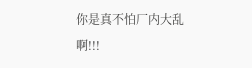你是真不怕厂内大乱啊!!!